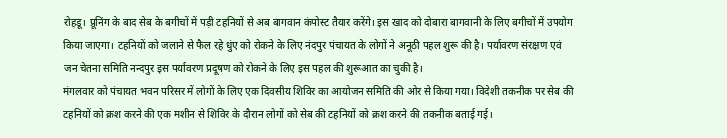रोहडू। प्रूनिंग के बाद सेब के बगीचों में पड़ी टहनियों से अब बागवान कंपोस्ट तैयार करेंगे। इस खाद को दोबारा बागवानी के लिए बगीचों में उपयोग किया जाएगा। टहनियों को जलाने से फैल रहे धुंए को रोकने के लिए नंदपुर पंचायत के लोगों ने अनूठी पहल शुरू की है। पर्यावरण संरक्षण एवं जन चेतना समिति नन्दपुर इस पर्यावरण प्रदूषण को रोकने के लिए इस पहल की शुरूआत का चुकी है।
मंगलवार को पंचायत भवन परिसर में लोगों के लिए एक दिवसीय शिविर का आयोजन समिति की ओर से किया गया। विदेशी तकनीक पर सेब की टहनियों को क्रश करने की एक मशीन से शिविर के दौरान लोगों को सेब की टहनियों को क्रश करने की तकनीक बताई गई।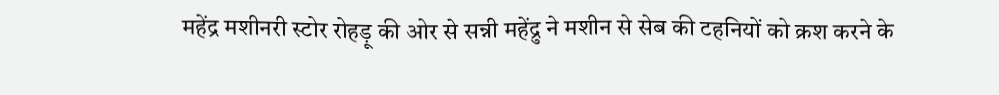महेंद्र मशीनरी स्टोर रोहड़ू की ओर से सन्नी महेंद्रु ने मशीन से सेब की टहनियों को क्रश करने के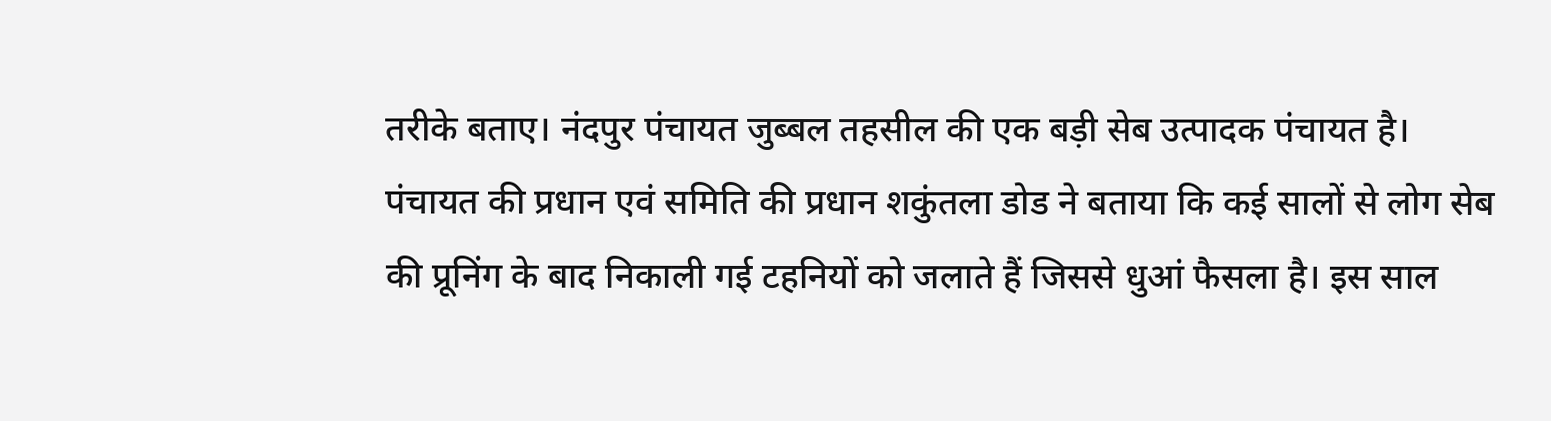तरीके बताए। नंदपुर पंचायत जुब्बल तहसील की एक बड़ी सेब उत्पादक पंचायत है।
पंचायत की प्रधान एवं समिति की प्रधान शकुंतला डोड ने बताया कि कई सालों से लोग सेब की प्रूनिंग के बाद निकाली गई टहनियों को जलाते हैं जिससे धुआं फैसला है। इस साल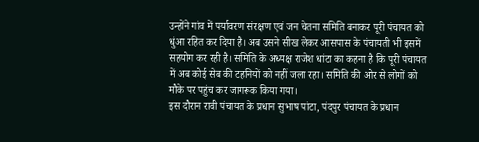उन्होंने गांव में पर्यावरण संरक्षण एवं जन चेतना समिति बनाकर पूरी पंचायत को धुंआ रहित कर दिया है। अब उसने सीख लेकर आसपास के पंचायती भी इसमें सहयोग कर रही है। समिति के अध्यक्ष राजेश धांटा का कहना है कि पूरी पंचायत में अब कोई सेब की टहनियों को नहीं जला रहा। समिति की ओर से लोगों को मौके पर पहुंच कर जागरूक किया गया।
इस दौरान रावी पंचायत के प्रधान सुभाष पांटा, पंदपुर पंचायत के प्रधान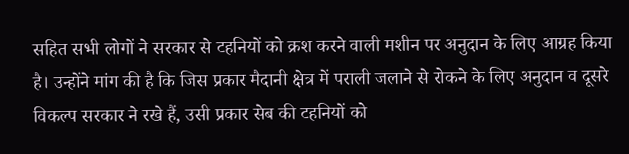सहित सभी लोगों ने सरकार से टहनियों को क्रश करने वाली मशीन पर अनुदान के लिए आग्रह किया है। उन्होंने मांग की है कि जिस प्रकार मैदानी क्षेत्र में पराली जलाने से रोकने के लिए अनुदान व दूसरे विकल्प सरकार ने रखे हैं, उसी प्रकार सेब की टहनियों को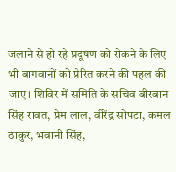जलाने से हो रहे प्रदूषण को रोकने के लिए भी बागवानों को प्रेरित करने की पहल की जाए। शिविर में समिति के सचिव बीरबान सिंह रावत, प्रेम लाल, वीरेंद्र सोपटा, कमल ठाकुर, भवानी सिंह,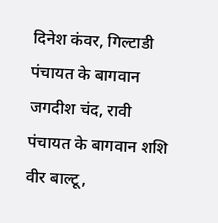दिनेश कंवर, गिल्टाडी पंचायत के बागवान जगदीश चंद, रावी पंचायत के बागवान शशि वीर बाल्टू,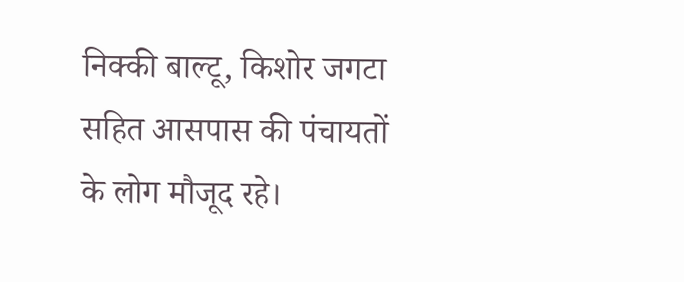निक्की बाल्टू, किशोर जगटा सहित आसपास की पंचायतों के लोग मौजूद रहे।